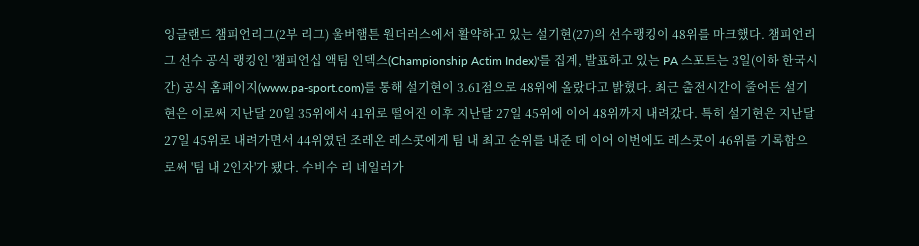잉글랜드 챔피언리그(2부 리그) 울버햄튼 원더러스에서 활약하고 있는 설기현(27)의 선수랭킹이 48위를 마크했다. 챔피언리그 선수 공식 랭킹인 '챔피언십 액팀 인덱스(Championship Actim Index)'를 집계, 발표하고 있는 PA 스포트는 3일(이하 한국시간) 공식 홈페이지(www.pa-sport.com)를 통해 설기현이 3.61점으로 48위에 올랐다고 밝혔다. 최근 출전시간이 줄어든 설기현은 이로써 지난달 20일 35위에서 41위로 떨어진 이후 지난달 27일 45위에 이어 48위까지 내려갔다. 특히 설기현은 지난달 27일 45위로 내려가면서 44위였던 조레온 레스콧에게 팀 내 최고 순위를 내준 데 이어 이번에도 레스콧이 46위를 기록함으로써 '팀 내 2인자'가 됐다. 수비수 리 네일러가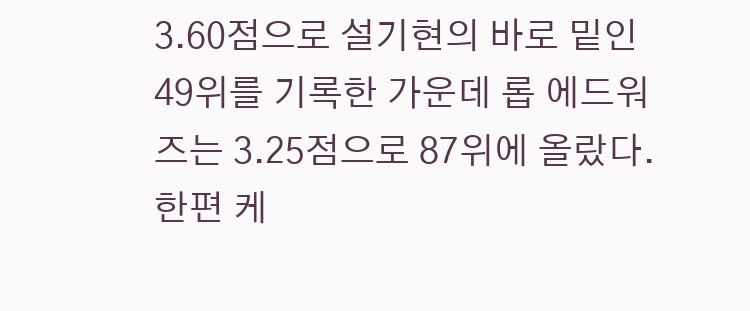3.60점으로 설기현의 바로 밑인 49위를 기록한 가운데 롭 에드워즈는 3.25점으로 87위에 올랐다. 한편 케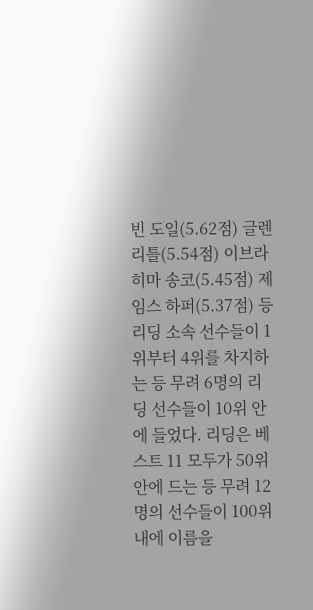빈 도일(5.62점) 글렌 리틀(5.54점) 이브라히마 송코(5.45점) 제임스 하퍼(5.37점) 등 리딩 소속 선수들이 1위부터 4위를 차지하는 등 무려 6명의 리딩 선수들이 10위 안에 들었다. 리딩은 베스트 11 모두가 50위 안에 드는 등 무려 12명의 선수들이 100위 내에 이름을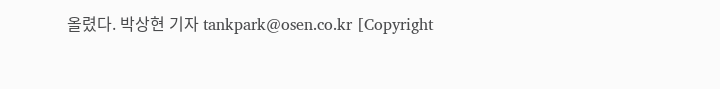올렸다. 박상현 기자 tankpark@osen.co.kr [Copyright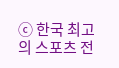ⓒ 한국 최고의 스포츠 전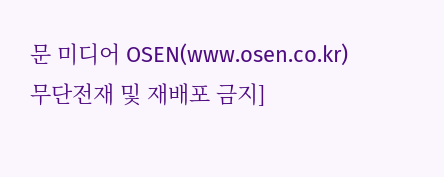문 미디어 OSEN(www.osen.co.kr) 무단전재 및 재배포 금지]